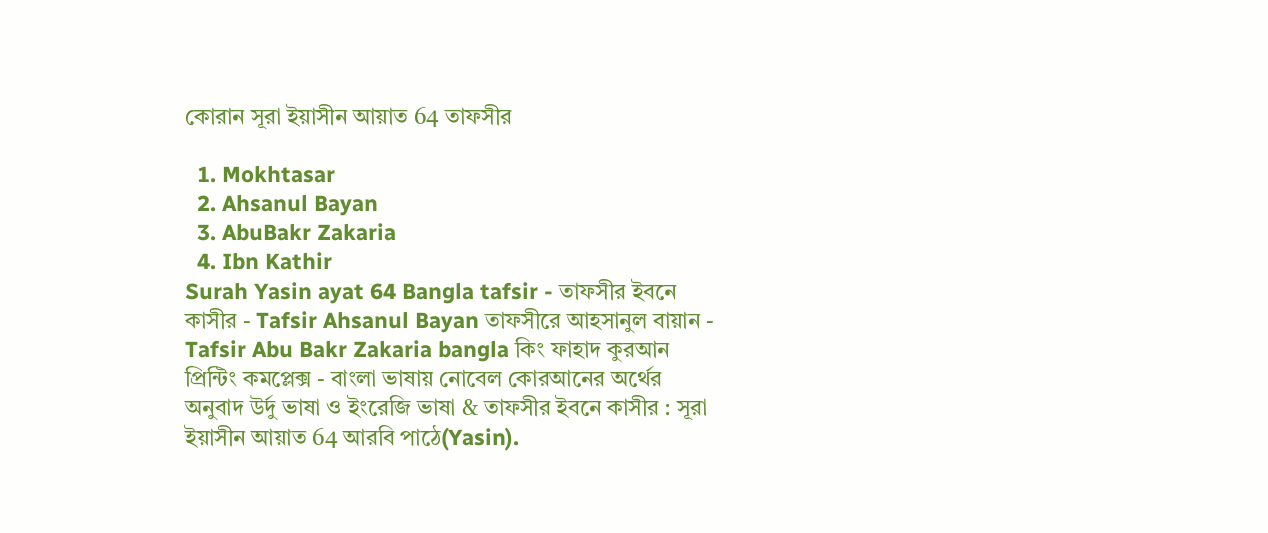কোরান সূরা ইয়াসীন আয়াত 64 তাফসীর

  1. Mokhtasar
  2. Ahsanul Bayan
  3. AbuBakr Zakaria
  4. Ibn Kathir
Surah Yasin ayat 64 Bangla tafsir - তাফসীর ইবনে কাসীর - Tafsir Ahsanul Bayan তাফসীরে আহসানুল বায়ান - Tafsir Abu Bakr Zakaria bangla কিং ফাহাদ কুরআন প্রিন্টিং কমপ্লেক্স - বাংলা ভাষায় নোবেল কোরআনের অর্থের অনুবাদ উর্দু ভাষা ও ইংরেজি ভাষা & তাফসীর ইবনে কাসীর : সূরা ইয়াসীন আয়াত 64 আরবি পাঠে(Yasin).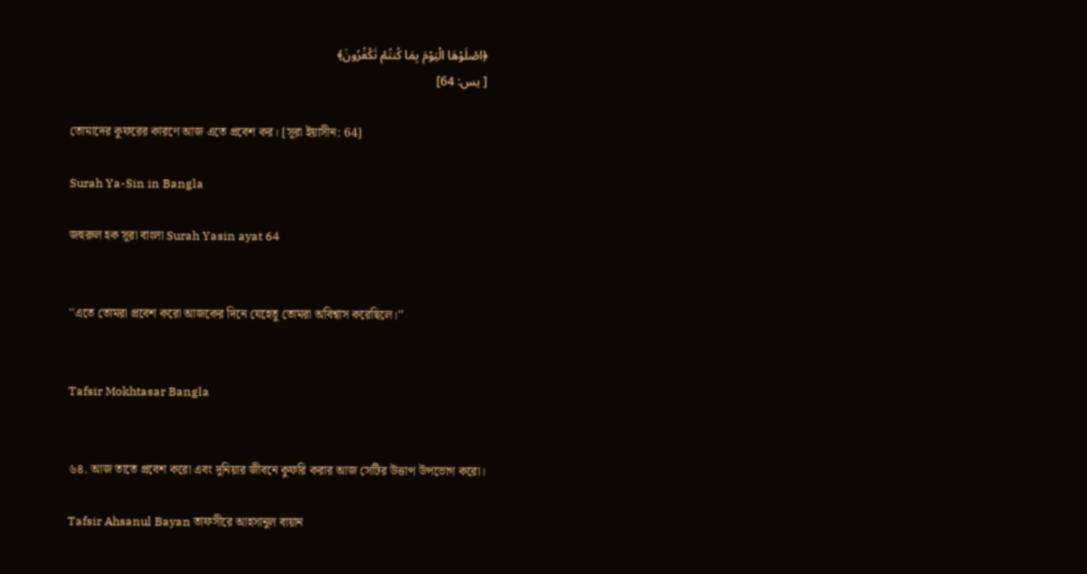﴿اصْلَوْهَا الْيَوْمَ بِمَا كُنتُمْ تَكْفُرُونَ﴾
[ يس: 64]

তোমাদের কুফরের কারণে আজ এতে প্রবেশ কর। [সূরা ইয়াসীন: 64]

Surah Ya-Sin in Bangla

জহুরুল হক সূরা বাংলা Surah Yasin ayat 64


''এতে তোমরা প্রবেশ করো আজকের দিনে যেহেতু তোমরা অবিশ্বাস করেছিলে।’’


Tafsir Mokhtasar Bangla


৬৪. আজ তাতে প্রবেশ করো এবং দুনিয়ার জীবনে কুফরি করার আজ সেটির উত্তাপ উপভোগ করো।

Tafsir Ahsanul Bayan তাফসীরে আহসানুল বায়ান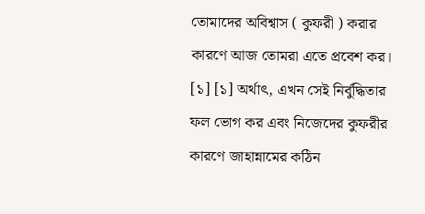তোমাদের অবিশ্বাস ( কুফরী ) করার কারণে আজ তোমরা এতে প্রবেশ কর। [১] [১] অর্থাৎ, এখন সেই নির্বুদ্ধিতার ফল ভোগ কর এবং নিজেদের কুফরীর কারণে জাহান্নামের কঠিন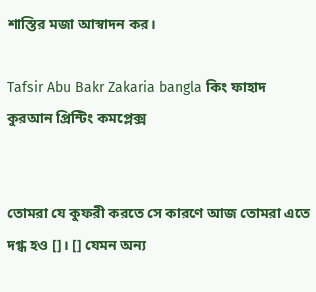শাস্তির মজা আস্বাদন কর।

Tafsir Abu Bakr Zakaria bangla কিং ফাহাদ কুরআন প্রিন্টিং কমপ্লেক্স


তোমরা যে কুফরী করতে সে কারণে আজ তোমরা এতে দগ্ধ হও []। [] যেমন অন্য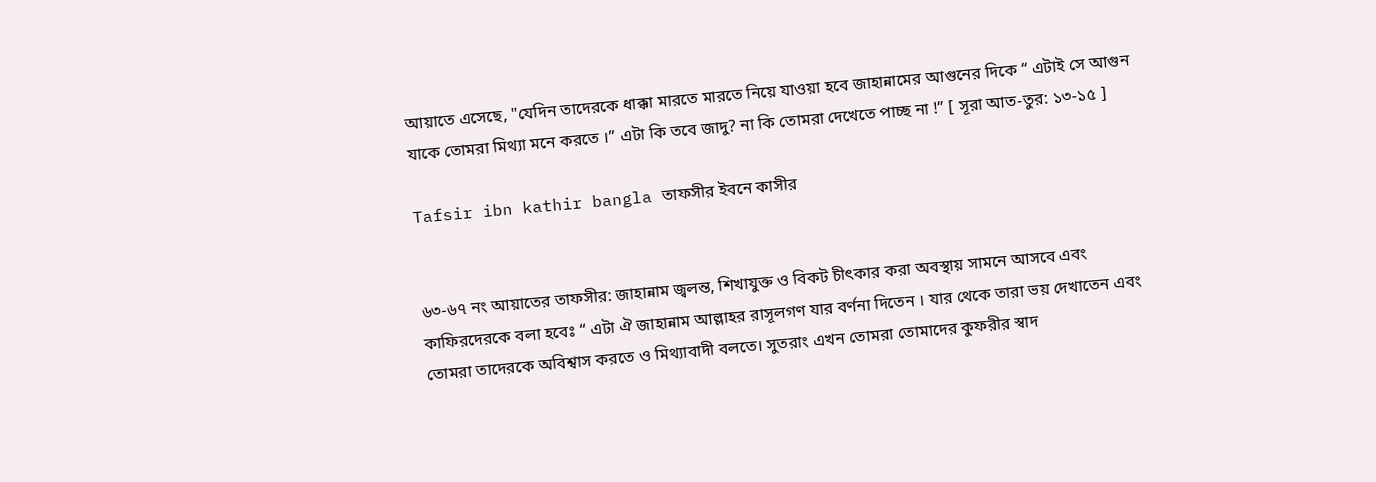আয়াতে এসেছে, "যেদিন তাদেরকে ধাক্কা মারতে মারতে নিয়ে যাওয়া হবে জাহান্নামের আগুনের দিকে “ এটাই সে আগুন যাকে তোমরা মিথ্যা মনে করতে ।” এটা কি তবে জাদু? না কি তোমরা দেখেতে পাচ্ছ না !” [ সূরা আত-তুর: ১৩-১৫ ]

Tafsir ibn kathir bangla তাফসীর ইবনে কাসীর


৬৩-৬৭ নং আয়াতের তাফসীর: জাহান্নাম জ্বলন্ত, শিখাযুক্ত ও বিকট চীৎকার করা অবস্থায় সামনে আসবে এবং কাফিরদেরকে বলা হবেঃ “ এটা ঐ জাহান্নাম আল্লাহর রাসূলগণ যার বর্ণনা দিতেন । যার থেকে তারা ভয় দেখাতেন এবং তোমরা তাদেরকে অবিশ্বাস করতে ও মিথ্যাবাদী বলতে। সুতরাং এখন তোমরা তোমাদের কুফরীর স্বাদ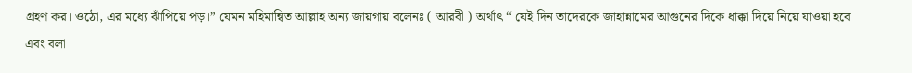গ্রহণ কর। ওঠো, এর মধ্যে ঝাঁপিয়ে পড়।” যেমন মহিমান্বিত আল্লাহ অন্য জায়গায় বলেনঃ ( আরবী ) অর্থাৎ “ যেই দিন তাদেরকে জাহান্নামের আগুনের দিকে ধাক্কা দিয়ে নিয়ে যাওয়া হবে এবং বলা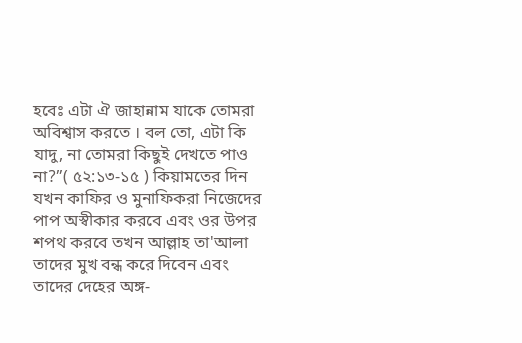হবেঃ এটা ঐ জাহান্নাম যাকে তোমরা অবিশ্বাস করতে । বল তো, এটা কি যাদু, না তোমরা কিছুই দেখতে পাও না?”( ৫২:১৩-১৫ ) কিয়ামতের দিন যখন কাফির ও মুনাফিকরা নিজেদের পাপ অস্বীকার করবে এবং ওর উপর শপথ করবে তখন আল্লাহ তা'আলা তাদের মুখ বন্ধ করে দিবেন এবং তাদের দেহের অঙ্গ-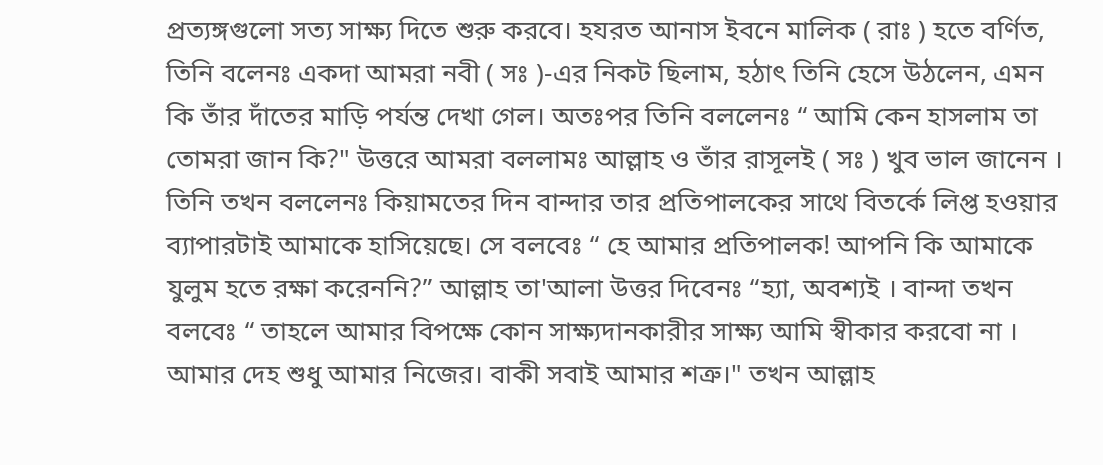প্রত্যঙ্গগুলো সত্য সাক্ষ্য দিতে শুরু করবে। হযরত আনাস ইবনে মালিক ( রাঃ ) হতে বর্ণিত, তিনি বলেনঃ একদা আমরা নবী ( সঃ )-এর নিকট ছিলাম, হঠাৎ তিনি হেসে উঠলেন, এমন কি তাঁর দাঁতের মাড়ি পর্যন্ত দেখা গেল। অতঃপর তিনি বললেনঃ “ আমি কেন হাসলাম তা তোমরা জান কি?" উত্তরে আমরা বললামঃ আল্লাহ ও তাঁর রাসূলই ( সঃ ) খুব ভাল জানেন । তিনি তখন বললেনঃ কিয়ামতের দিন বান্দার তার প্রতিপালকের সাথে বিতর্কে লিপ্ত হওয়ার ব্যাপারটাই আমাকে হাসিয়েছে। সে বলবেঃ “ হে আমার প্রতিপালক! আপনি কি আমাকে যুলুম হতে রক্ষা করেননি?” আল্লাহ তা'আলা উত্তর দিবেনঃ “হ্যা, অবশ্যই । বান্দা তখন বলবেঃ “ তাহলে আমার বিপক্ষে কোন সাক্ষ্যদানকারীর সাক্ষ্য আমি স্বীকার করবো না । আমার দেহ শুধু আমার নিজের। বাকী সবাই আমার শত্রু।" তখন আল্লাহ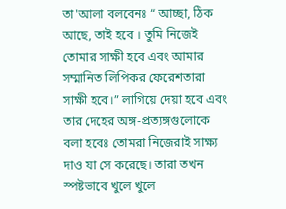তা'আলা বলবেনঃ “ আচ্ছা, ঠিক আছে, তাই হবে । তুমি নিজেই তোমার সাক্ষী হবে এবং আমার সম্মানিত লিপিকর ফেরেশতারা সাক্ষী হবে।” লাগিয়ে দেয়া হবে এবং তার দেহের অঙ্গ-প্রত্যঙ্গগুলোকে বলা হবেঃ তোমরা নিজেরাই সাক্ষ্য দাও যা সে করেছে। তারা তখন স্পষ্টভাবে খুলে খুলে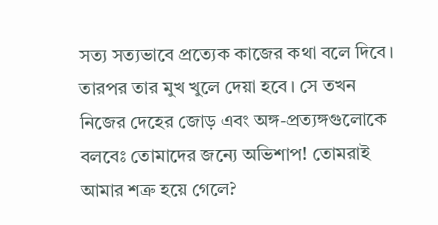সত্য সত্যভাবে প্রত্যেক কাজের কথা বলে দিবে। তারপর তার মুখ খুলে দেয়া হবে। সে তখন নিজের দেহের জোড় এবং অঙ্গ-প্রত্যঙ্গগুলোকে বলবেঃ তোমাদের জন্যে অভিশাপ! তোমরাই আমার শত্রু হয়ে গেলে?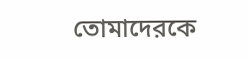তোমাদেরকে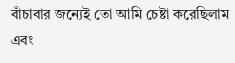বাঁচাবার জন্যেই তো আমি চেষ্টা করেছিলাম এবং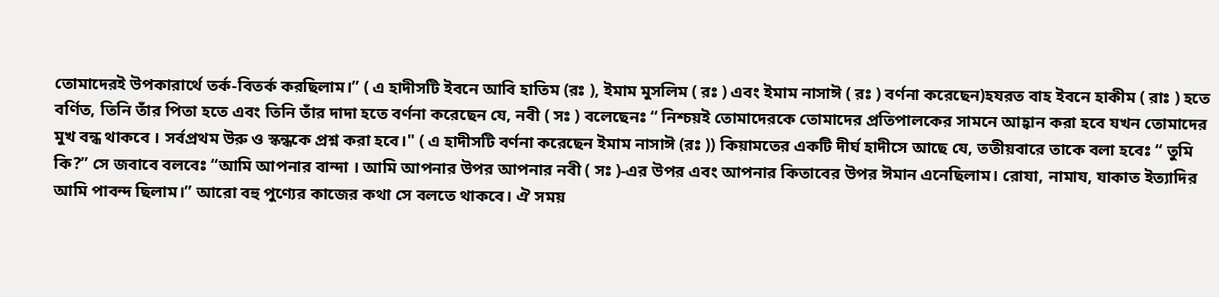তোমাদেরই উপকারার্থে তর্ক-বিতর্ক করছিলাম।” ( এ হাদীসটি ইবনে আবি হাতিম (রঃ ), ইমাম মুসলিম ( রঃ ) এবং ইমাম নাসাঈ ( রঃ ) বর্ণনা করেছেন)হযরত বাহ ইবনে হাকীম ( রাঃ ) হতে বর্ণিত, তিনি তাঁর পিতা হতে এবং তিনি তাঁর দাদা হতে বর্ণনা করেছেন যে, নবী ( সঃ ) বলেছেনঃ “ নিশ্চয়ই তোমাদেরকে তোমাদের প্রতিপালকের সামনে আহ্বান করা হবে যখন তোমাদের মুখ বন্ধ থাকবে । সর্বপ্রথম উরু ও স্কন্ধকে প্রশ্ন করা হবে।" ( এ হাদীসটি বর্ণনা করেছেন ইমাম নাসাঈ (রঃ )) কিয়ামতের একটি দীর্ঘ হাদীসে আছে যে, ততীয়বারে তাকে বলা হবেঃ “ তুমি কি?” সে জবাবে বলবেঃ “আমি আপনার বান্দা । আমি আপনার উপর আপনার নবী ( সঃ )-এর উপর এবং আপনার কিতাবের উপর ঈমান এনেছিলাম। রোযা, নামায, যাকাত ইত্যাদির আমি পাবন্দ ছিলাম।” আরো বহু পুণ্যের কাজের কথা সে বলতে থাকবে। ঐ সময়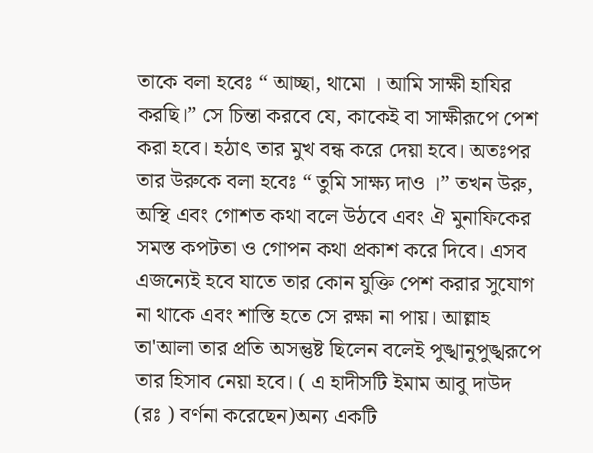তাকে বলা হবেঃ “ আচ্ছা, থামো । আমি সাক্ষী হাযির করছি।” সে চিন্তা করবে যে, কাকেই বা সাক্ষীরূপে পেশ করা হবে। হঠাৎ তার মুখ বন্ধ করে দেয়া হবে। অতঃপর তার উরুকে বলা হবেঃ “ তুমি সাক্ষ্য দাও ।” তখন উরু, অস্থি এবং গোশত কথা বলে উঠবে এবং ঐ মুনাফিকের সমস্ত কপটতা ও গোপন কথা প্রকাশ করে দিবে। এসব এজন্যেই হবে যাতে তার কোন যুক্তি পেশ করার সুযোগ না থাকে এবং শাস্তি হতে সে রক্ষা না পায়। আল্লাহ তা'আলা তার প্রতি অসন্তুষ্ট ছিলেন বলেই পুঙ্খানুপুঙ্খরূপে তার হিসাব নেয়া হবে। ( এ হাদীসটি ইমাম আবু দাউদ (রঃ ) বর্ণনা করেছেন)অন্য একটি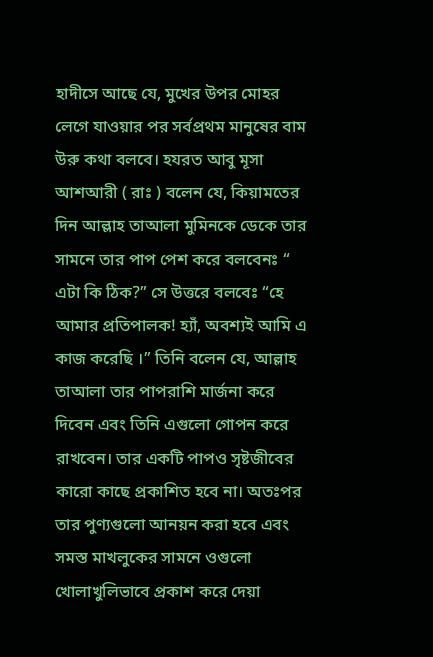হাদীসে আছে যে, মুখের উপর মোহর লেগে যাওয়ার পর সর্বপ্রথম মানুষের বাম উরু কথা বলবে। হযরত আবু মূসা আশআরী ( রাঃ ) বলেন যে, কিয়ামতের দিন আল্লাহ তাআলা মুমিনকে ডেকে তার সামনে তার পাপ পেশ করে বলবেনঃ “ এটা কি ঠিক?” সে উত্তরে বলবেঃ “হে আমার প্রতিপালক! হ্যাঁ, অবশ্যই আমি এ কাজ করেছি ।” তিনি বলেন যে, আল্লাহ তাআলা তার পাপরাশি মার্জনা করে দিবেন এবং তিনি এগুলো গোপন করে রাখবেন। তার একটি পাপও সৃষ্টজীবের কারো কাছে প্রকাশিত হবে না। অতঃপর তার পুণ্যগুলো আনয়ন করা হবে এবং সমস্ত মাখলুকের সামনে ওগুলো খোলাখুলিভাবে প্রকাশ করে দেয়া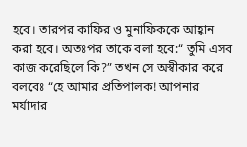হবে। তারপর কাফির ও মুনাফিককে আহ্বান করা হবে। অতঃপর তাকে বলা হবে:“ তুমি এসব কাজ করেছিলে কি?” তখন সে অস্বীকার করে বলবেঃ “হে আমার প্রতিপালক! আপনার মর্যাদার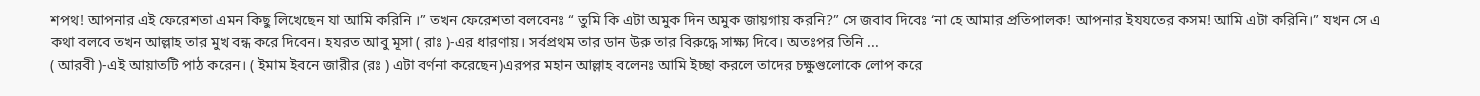শপথ! আপনার এই ফেরেশতা এমন কিছু লিখেছেন যা আমি করিনি ।” তখন ফেরেশতা বলবেনঃ “ তুমি কি এটা অমুক দিন অমুক জায়গায় করনি?” সে জবাব দিবেঃ ‘না হে আমার প্রতিপালক! আপনার ইযযতের কসম! আমি এটা করিনি।” যখন সে এ কথা বলবে তখন আল্লাহ তার মুখ বন্ধ করে দিবেন। হযরত আবু মূসা ( রাঃ )-এর ধারণায়। সর্বপ্রথম তার ডান উরু তার বিরুদ্ধে সাক্ষ্য দিবে। অতঃপর তিনি ...
( আরবী )-এই আয়াতটি পাঠ করেন। ( ইমাম ইবনে জারীর (রঃ ) এটা বর্ণনা করেছেন)এরপর মহান আল্লাহ বলেনঃ আমি ইচ্ছা করলে তাদের চক্ষুগুলোকে লোপ করে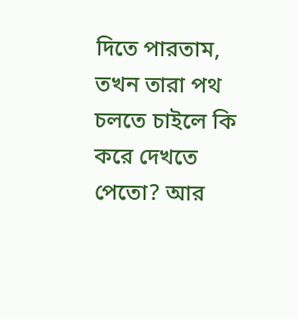দিতে পারতাম, তখন তারা পথ চলতে চাইলে কি করে দেখতে পেতো? আর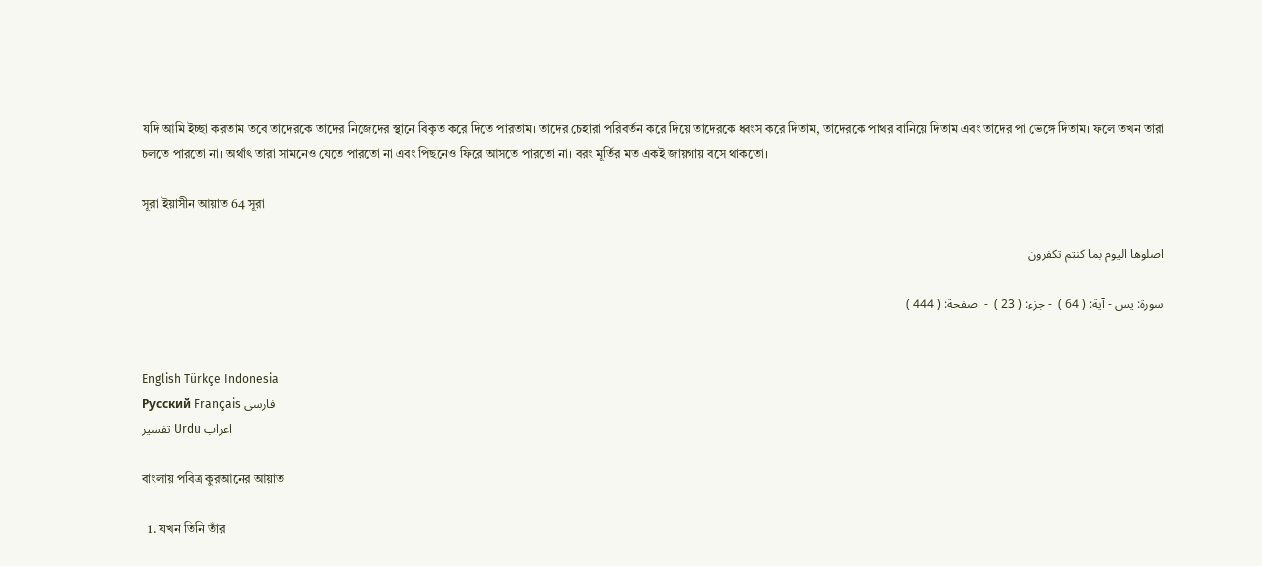যদি আমি ইচ্ছা করতাম তবে তাদেরকে তাদের নিজেদের স্থানে বিকৃত করে দিতে পারতাম। তাদের চেহারা পরিবর্তন করে দিয়ে তাদেরকে ধ্বংস করে দিতাম, তাদেরকে পাথর বানিয়ে দিতাম এবং তাদের পা ভেঙ্গে দিতাম। ফলে তখন তারা চলতে পারতো না। অর্থাৎ তারা সামনেও যেতে পারতো না এবং পিছনেও ফিরে আসতে পারতো না। বরং মূর্তির মত একই জায়গায় বসে থাকতো।

সূরা ইয়াসীন আয়াত 64 সূরা

اصلوها اليوم بما كنتم تكفرون

سورة: يس - آية: ( 64 )  - جزء: ( 23 )  -  صفحة: ( 444 )


English Türkçe Indonesia
Русский Français فارسی
تفسير Urdu اعراب

বাংলায় পবিত্র কুরআনের আয়াত

  1. যখন তিনি তাঁর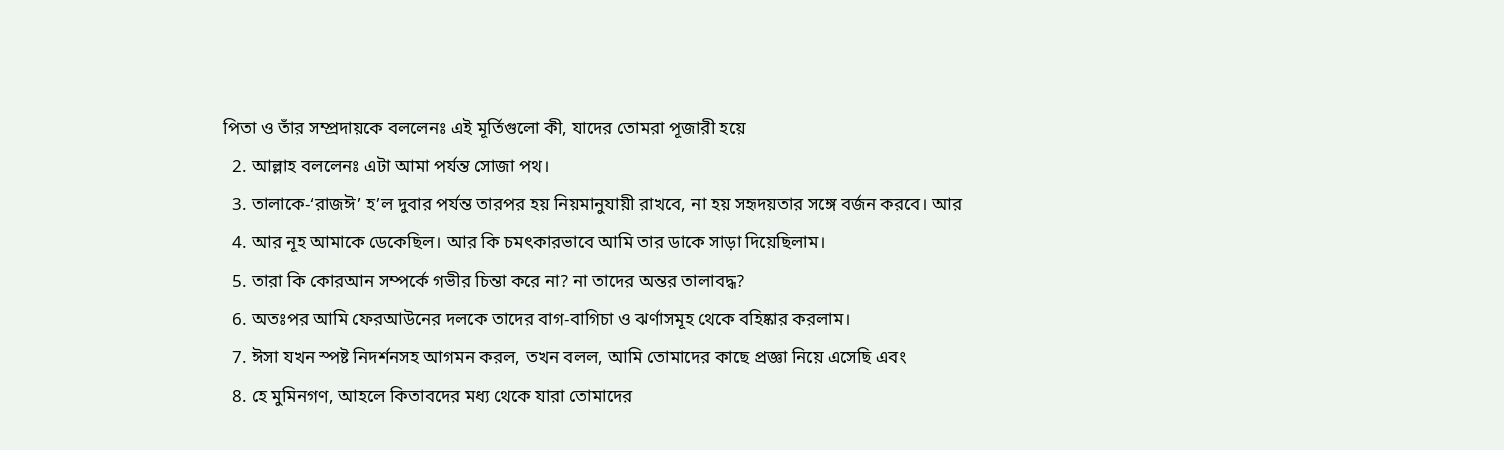পিতা ও তাঁর সম্প্রদায়কে বললেনঃ এই মূর্তিগুলো কী, যাদের তোমরা পূজারী হয়ে
  2. আল্লাহ বললেনঃ এটা আমা পর্যন্ত সোজা পথ।
  3. তালাকে-‘রাজঈ’ হ’ল দুবার পর্যন্ত তারপর হয় নিয়মানুযায়ী রাখবে, না হয় সহৃদয়তার সঙ্গে বর্জন করবে। আর
  4. আর নূহ আমাকে ডেকেছিল। আর কি চমৎকারভাবে আমি তার ডাকে সাড়া দিয়েছিলাম।
  5. তারা কি কোরআন সম্পর্কে গভীর চিন্তা করে না? না তাদের অন্তর তালাবদ্ধ?
  6. অতঃপর আমি ফেরআউনের দলকে তাদের বাগ-বাগিচা ও ঝর্ণাসমূহ থেকে বহিষ্কার করলাম।
  7. ঈসা যখন স্পষ্ট নিদর্শনসহ আগমন করল, তখন বলল, আমি তোমাদের কাছে প্রজ্ঞা নিয়ে এসেছি এবং
  8. হে মুমিনগণ, আহলে কিতাবদের মধ্য থেকে যারা তোমাদের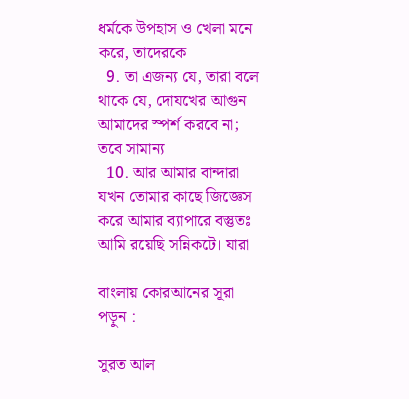ধর্মকে উপহাস ও খেলা মনে করে, তাদেরকে
  9. তা এজন্য যে, তারা বলে থাকে যে, দোযখের আগুন আমাদের স্পর্শ করবে না; তবে সামান্য
  10. আর আমার বান্দারা যখন তোমার কাছে জিজ্ঞেস করে আমার ব্যাপারে বস্তুতঃ আমি রয়েছি সন্নিকটে। যারা

বাংলায় কোরআনের সূরা পড়ুন :

সুরত আল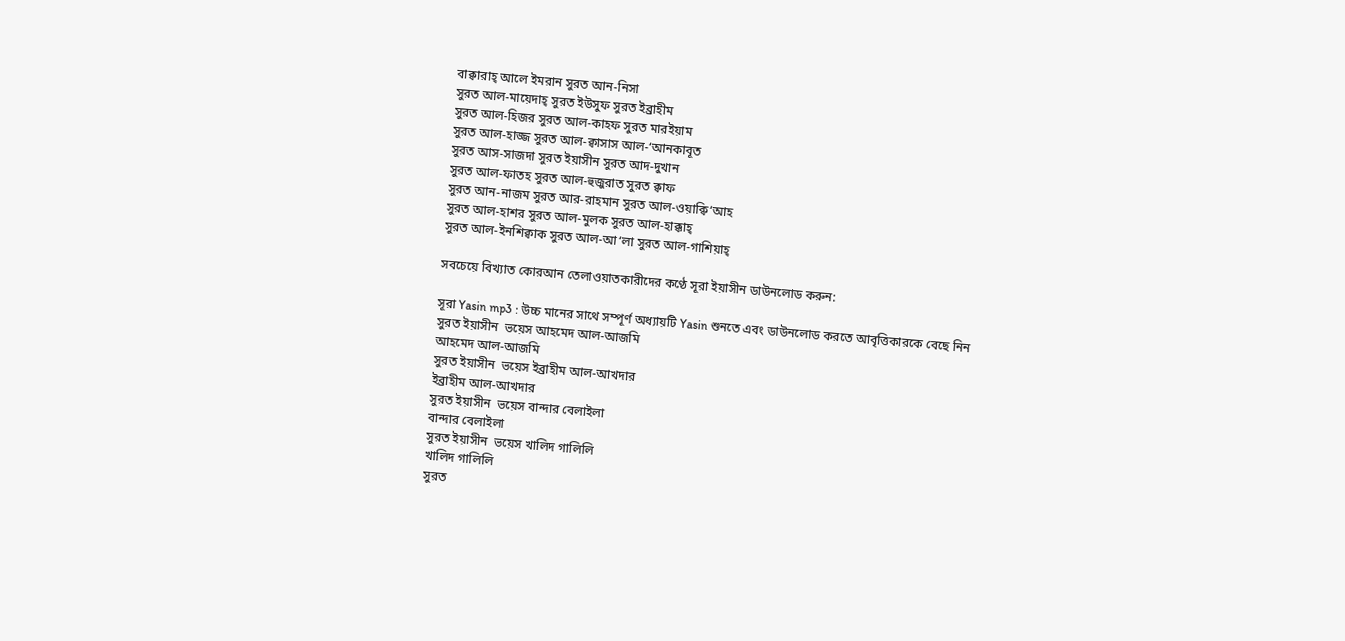বাক্বারাহ্ আলে ইমরান সুরত আন-নিসা
সুরত আল-মায়েদাহ্ সুরত ইউসুফ সুরত ইব্রাহীম
সুরত আল-হিজর সুরত আল-কাহফ সুরত মারইয়াম
সুরত আল-হাজ্জ সুরত আল-ক্বাসাস আল-‘আনকাবূত
সুরত আস-সাজদা সুরত ইয়াসীন সুরত আদ-দুখান
সুরত আল-ফাতহ সুরত আল-হুজুরাত সুরত ক্বাফ
সুরত আন-নাজম সুরত আর-রাহমান সুরত আল-ওয়াক্বি‘আহ
সুরত আল-হাশর সুরত আল-মুলক সুরত আল-হাক্কাহ্
সুরত আল-ইনশিক্বাক সুরত আল-আ‘লা সুরত আল-গাশিয়াহ্

সবচেয়ে বিখ্যাত কোরআন তেলাওয়াতকারীদের কণ্ঠে সূরা ইয়াসীন ডাউনলোড করুন:

সূরা Yasin mp3 : উচ্চ মানের সাথে সম্পূর্ণ অধ্যায়টি Yasin শুনতে এবং ডাউনলোড করতে আবৃত্তিকারকে বেছে নিন
সুরত ইয়াসীন  ভয়েস আহমেদ আল-আজমি
আহমেদ আল-আজমি
সুরত ইয়াসীন  ভয়েস ইব্রাহীম আল-আখদার
ইব্রাহীম আল-আখদার
সুরত ইয়াসীন  ভয়েস বান্দার বেলাইলা
বান্দার বেলাইলা
সুরত ইয়াসীন  ভয়েস খালিদ গালিলি
খালিদ গালিলি
সুরত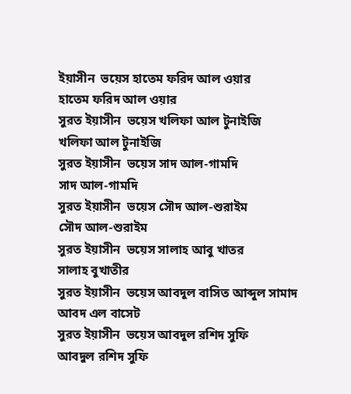ইয়াসীন  ভয়েস হাতেম ফরিদ আল ওয়ার
হাতেম ফরিদ আল ওয়ার
সুরত ইয়াসীন  ভয়েস খলিফা আল টুনাইজি
খলিফা আল টুনাইজি
সুরত ইয়াসীন  ভয়েস সাদ আল-গামদি
সাদ আল-গামদি
সুরত ইয়াসীন  ভয়েস সৌদ আল-শুরাইম
সৌদ আল-শুরাইম
সুরত ইয়াসীন  ভয়েস সালাহ আবু খাতর
সালাহ বুখাতীর
সুরত ইয়াসীন  ভয়েস আবদুল বাসিত আব্দুল সামাদ
আবদ এল বাসেট
সুরত ইয়াসীন  ভয়েস আবদুল রশিদ সুফি
আবদুল রশিদ সুফি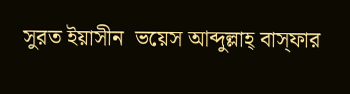সুরত ইয়াসীন  ভয়েস আব্দুল্লাহ্ বাস্‌ফার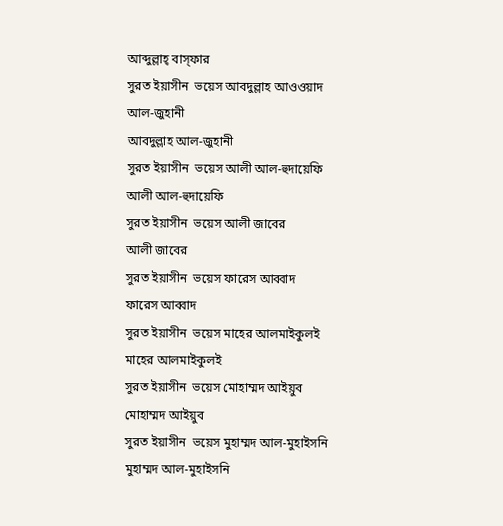আব্দুল্লাহ্ বাস্‌ফার
সুরত ইয়াসীন  ভয়েস আবদুল্লাহ আওওয়াদ আল-জুহানী
আবদুল্লাহ আল-জুহানী
সুরত ইয়াসীন  ভয়েস আলী আল-হুদায়েফি
আলী আল-হুদায়েফি
সুরত ইয়াসীন  ভয়েস আলী জাবের
আলী জাবের
সুরত ইয়াসীন  ভয়েস ফারেস আব্বাদ
ফারেস আব্বাদ
সুরত ইয়াসীন  ভয়েস মাহের আলমাইকুলই
মাহের আলমাইকুলই
সুরত ইয়াসীন  ভয়েস মোহাম্মদ আইয়ুব
মোহাম্মদ আইয়ুব
সুরত ইয়াসীন  ভয়েস মুহাম্মদ আল-মুহাইসনি
মুহাম্মদ আল-মুহাইসনি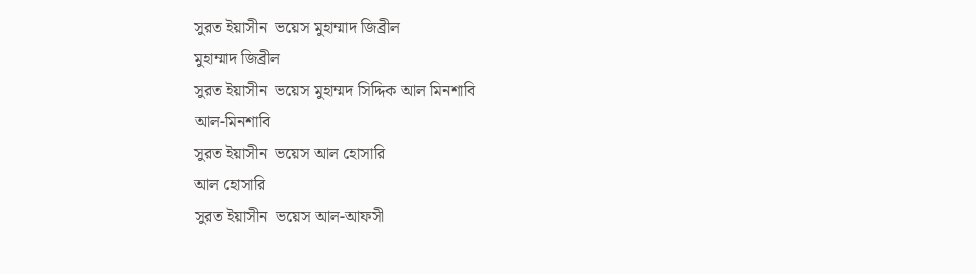সুরত ইয়াসীন  ভয়েস মুহাম্মাদ জিব্রীল
মুহাম্মাদ জিব্রীল
সুরত ইয়াসীন  ভয়েস মুহাম্মদ সিদ্দিক আল মিনশাবি
আল-মিনশাবি
সুরত ইয়াসীন  ভয়েস আল হোসারি
আল হোসারি
সুরত ইয়াসীন  ভয়েস আল-আফসী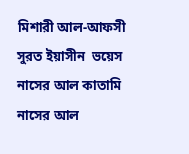মিশারী আল-আফসী
সুরত ইয়াসীন  ভয়েস নাসের আল কাতামি
নাসের আল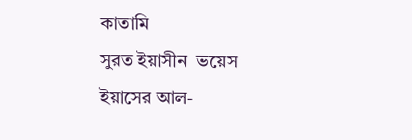কাতামি
সুরত ইয়াসীন  ভয়েস ইয়াসের আল-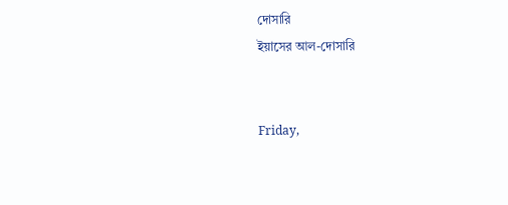দোসারি
ইয়াসের আল-দোসারি


Friday,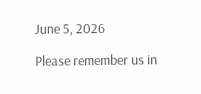June 5, 2026

Please remember us in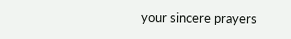your sincere prayers